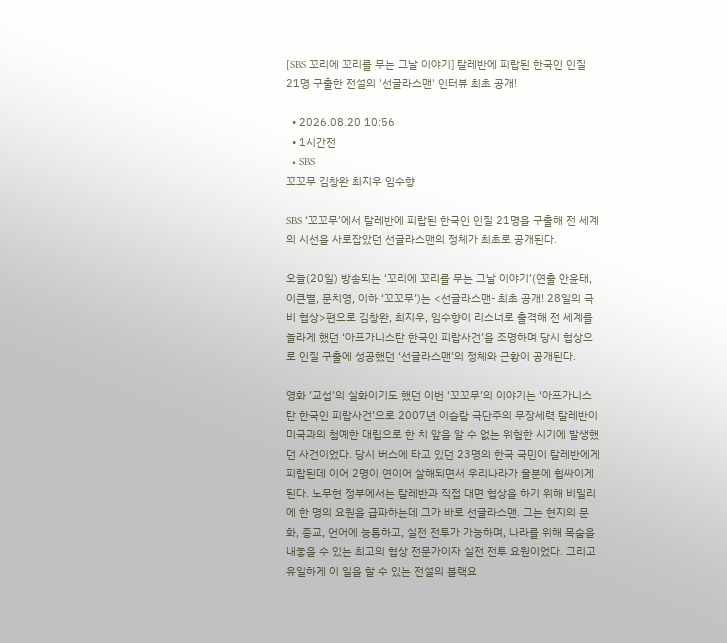[SBS 꼬리에 꼬리를 무는 그날 이야기] 탈레반에 피랍된 한국인 인질 21명 구출한 전설의 '선글라스맨' 인터뷰 최초 공개!

  • 2026.08.20 10:56
  • 1시간전
  • SBS
꼬꼬무 김창완 최지우 임수향

SBS ‘꼬꼬무’에서 탈레반에 피랍된 한국인 인질 21명을 구출해 전 세계의 시선을 사로잡았던 선글라스맨의 정체가 최초로 공개된다.

오늘(20일) 방송되는 ‘꼬리에 꼬리를 무는 그날 이야기’(연출 안윤태, 이큰별, 문치영, 이하 ‘꼬꼬무’)는 <선글라스맨- 최초 공개! 28일의 극비 협상>편으로 김창완, 최지우, 임수향이 리스너로 출격해 전 세계를 놀라게 했던 ‘아프가니스탄 한국인 피랍사건’을 조명하며 당시 협상으로 인질 구출에 성공했던 ‘선글라스맨’의 정체와 근황이 공개된다.

영화 ’교섭’의 실화이기도 했던 이번 ‘꼬꼬무’의 이야기는 ‘아프가니스탄 한국인 피랍사건’으로 2007년 이슬람 극단주의 무장세력 탈레반이 미국과의 첨예한 대립으로 한 치 앞을 알 수 없는 위험한 시기에 발생했던 사건이었다. 당시 버스에 타고 있던 23명의 한국 국민이 탈레반에게 피랍된데 이어 2명이 연이어 살해되면서 우리나라가 울분에 휩싸이게 된다. 노무현 정부에서는 탈레반과 직접 대면 협상을 하기 위해 비밀리에 한 명의 요원을 급파하는데 그가 바로 선글라스맨. 그는 현지의 문화, 종교, 언어에 능통하고, 실전 전투가 가능하며, 나라를 위해 목숨을 내놓을 수 있는 최고의 협상 전문가이자 실전 전투 요원이었다. 그리고 유일하게 이 일을 할 수 있는 전설의 블랙요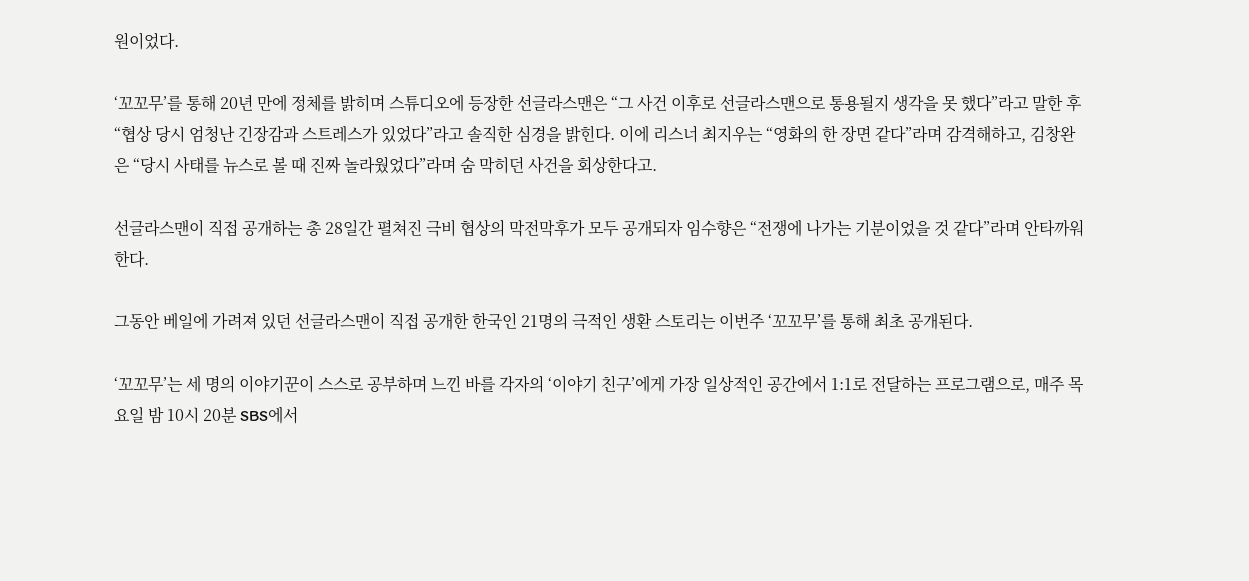원이었다.

‘꼬꼬무’를 통해 20년 만에 정체를 밝히며 스튜디오에 등장한 선글라스맨은 “그 사건 이후로 선글라스맨으로 통용될지 생각을 못 했다”라고 말한 후 “협상 당시 엄청난 긴장감과 스트레스가 있었다”라고 솔직한 심경을 밝힌다. 이에 리스너 최지우는 “영화의 한 장면 같다”라며 감격해하고, 김창완은 “당시 사태를 뉴스로 볼 때 진짜 놀라웠었다”라며 숨 막히던 사건을 회상한다고.

선글라스맨이 직접 공개하는 총 28일간 펼쳐진 극비 협상의 막전막후가 모두 공개되자 임수향은 “전쟁에 나가는 기분이었을 것 같다”라며 안타까워한다.

그동안 베일에 가려져 있던 선글라스맨이 직접 공개한 한국인 21명의 극적인 생환 스토리는 이번주 ‘꼬꼬무’를 통해 최초 공개된다.

‘꼬꼬무’는 세 명의 이야기꾼이 스스로 공부하며 느낀 바를 각자의 ‘이야기 친구’에게 가장 일상적인 공간에서 1:1로 전달하는 프로그램으로, 매주 목요일 밤 10시 20분 SBS에서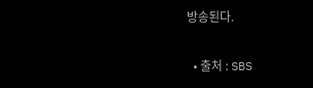방송된다.

  • 출처 : SBS